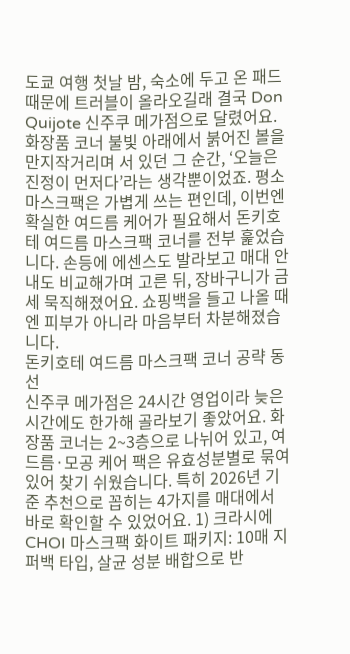도쿄 여행 첫날 밤, 숙소에 두고 온 패드 때문에 트러블이 올라오길래 결국 Don Quijote 신주쿠 메가점으로 달렸어요. 화장품 코너 불빛 아래에서 붉어진 볼을 만지작거리며 서 있던 그 순간, ‘오늘은 진정이 먼저다’라는 생각뿐이었죠. 평소 마스크팩은 가볍게 쓰는 편인데, 이번엔 확실한 여드름 케어가 필요해서 돈키호테 여드름 마스크팩 코너를 전부 훑었습니다. 손등에 에센스도 발라보고 매대 안내도 비교해가며 고른 뒤, 장바구니가 금세 묵직해졌어요. 쇼핑백을 들고 나올 때엔 피부가 아니라 마음부터 차분해졌습니다.
돈키호테 여드름 마스크팩 코너 공략 동선
신주쿠 메가점은 24시간 영업이라 늦은 시간에도 한가해 골라보기 좋았어요. 화장품 코너는 2~3층으로 나뉘어 있고, 여드름·모공 케어 팩은 유효성분별로 묶여 있어 찾기 쉬웠습니다. 특히 2026년 기준 추천으로 꼽히는 4가지를 매대에서 바로 확인할 수 있었어요. 1) 크라시에 CHOI 마스크팩 화이트 패키지: 10매 지퍼백 타입, 살균 성분 배합으로 반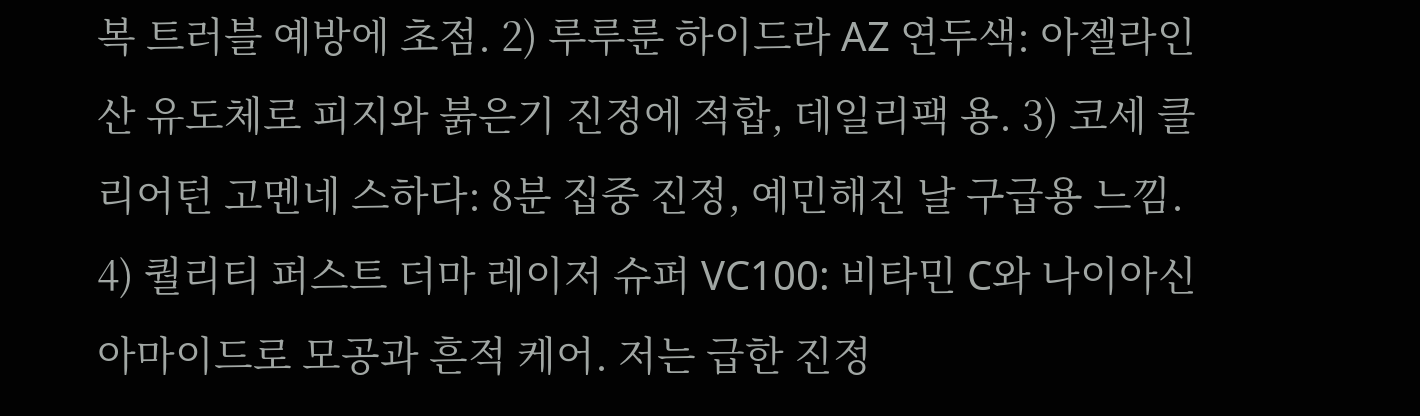복 트러블 예방에 초점. 2) 루루룬 하이드라 AZ 연두색: 아젤라인산 유도체로 피지와 붉은기 진정에 적합, 데일리팩 용. 3) 코세 클리어턴 고멘네 스하다: 8분 집중 진정, 예민해진 날 구급용 느낌. 4) 퀄리티 퍼스트 더마 레이저 슈퍼 VC100: 비타민 C와 나이아신아마이드로 모공과 흔적 케어. 저는 급한 진정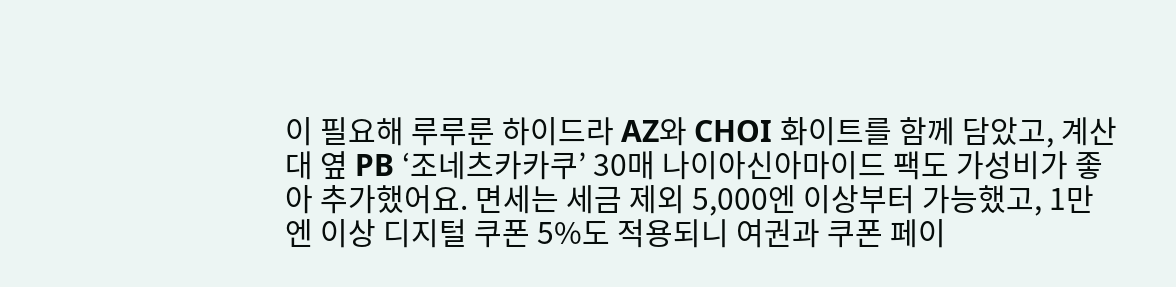이 필요해 루루룬 하이드라 AZ와 CHOI 화이트를 함께 담았고, 계산대 옆 PB ‘조네츠카카쿠’ 30매 나이아신아마이드 팩도 가성비가 좋아 추가했어요. 면세는 세금 제외 5,000엔 이상부터 가능했고, 1만 엔 이상 디지털 쿠폰 5%도 적용되니 여권과 쿠폰 페이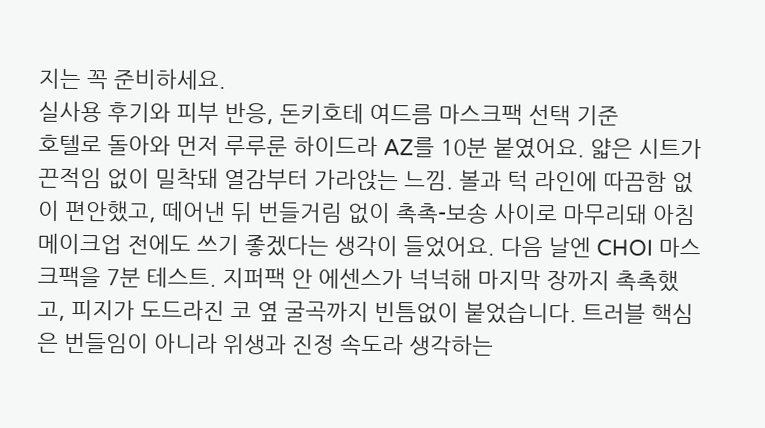지는 꼭 준비하세요.
실사용 후기와 피부 반응, 돈키호테 여드름 마스크팩 선택 기준
호텔로 돌아와 먼저 루루룬 하이드라 AZ를 10분 붙였어요. 얇은 시트가 끈적임 없이 밀착돼 열감부터 가라앉는 느낌. 볼과 턱 라인에 따끔함 없이 편안했고, 떼어낸 뒤 번들거림 없이 촉촉-보송 사이로 마무리돼 아침 메이크업 전에도 쓰기 좋겠다는 생각이 들었어요. 다음 날엔 CHOI 마스크팩을 7분 테스트. 지퍼팩 안 에센스가 넉넉해 마지막 장까지 촉촉했고, 피지가 도드라진 코 옆 굴곡까지 빈틈없이 붙었습니다. 트러블 핵심은 번들임이 아니라 위생과 진정 속도라 생각하는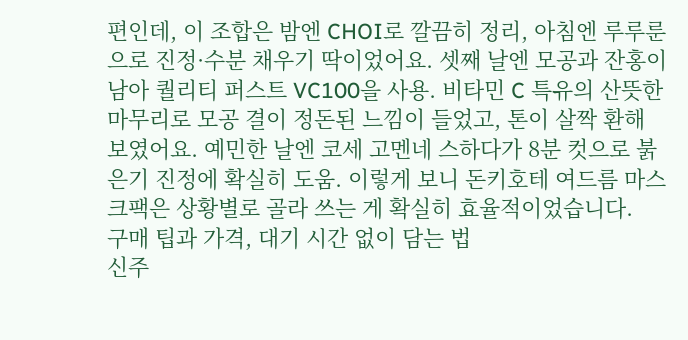편인데, 이 조합은 밤엔 CHOI로 깔끔히 정리, 아침엔 루루룬으로 진정·수분 채우기 딱이었어요. 셋째 날엔 모공과 잔홍이 남아 퀄리티 퍼스트 VC100을 사용. 비타민 C 특유의 산뜻한 마무리로 모공 결이 정돈된 느낌이 들었고, 톤이 살짝 환해 보였어요. 예민한 날엔 코세 고멘네 스하다가 8분 컷으로 붉은기 진정에 확실히 도움. 이렇게 보니 돈키호테 여드름 마스크팩은 상황별로 골라 쓰는 게 확실히 효율적이었습니다.
구매 팁과 가격, 대기 시간 없이 담는 법
신주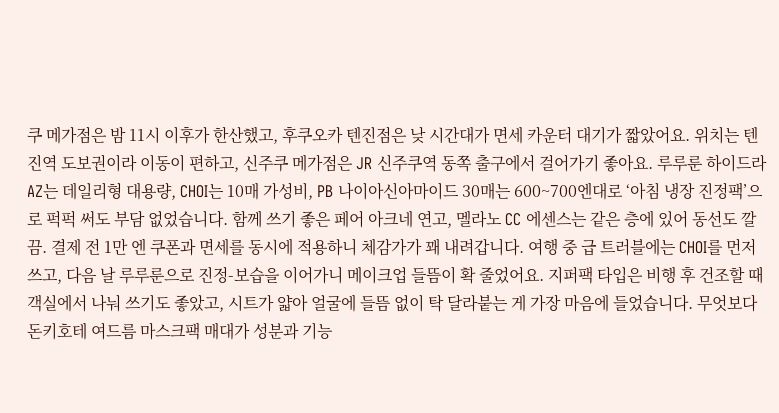쿠 메가점은 밤 11시 이후가 한산했고, 후쿠오카 텐진점은 낮 시간대가 면세 카운터 대기가 짧았어요. 위치는 텐진역 도보권이라 이동이 편하고, 신주쿠 메가점은 JR 신주쿠역 동쪽 출구에서 걸어가기 좋아요. 루루룬 하이드라 AZ는 데일리형 대용량, CHOI는 10매 가성비, PB 나이아신아마이드 30매는 600~700엔대로 ‘아침 냉장 진정팩’으로 퍽퍽 써도 부담 없었습니다. 함께 쓰기 좋은 페어 아크네 연고, 멜라노 CC 에센스는 같은 층에 있어 동선도 깔끔. 결제 전 1만 엔 쿠폰과 면세를 동시에 적용하니 체감가가 꽤 내려갑니다. 여행 중 급 트러블에는 CHOI를 먼저 쓰고, 다음 날 루루룬으로 진정-보습을 이어가니 메이크업 들뜸이 확 줄었어요. 지퍼팩 타입은 비행 후 건조할 때 객실에서 나눠 쓰기도 좋았고, 시트가 얇아 얼굴에 들뜸 없이 탁 달라붙는 게 가장 마음에 들었습니다. 무엇보다 돈키호테 여드름 마스크팩 매대가 성분과 기능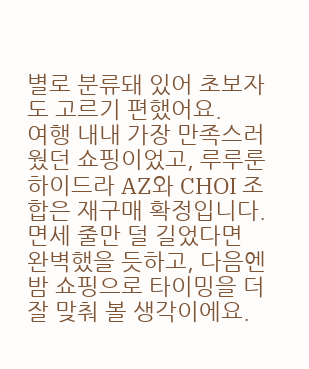별로 분류돼 있어 초보자도 고르기 편했어요.
여행 내내 가장 만족스러웠던 쇼핑이었고, 루루룬 하이드라 AZ와 CHOI 조합은 재구매 확정입니다. 면세 줄만 덜 길었다면 완벽했을 듯하고, 다음엔 밤 쇼핑으로 타이밍을 더 잘 맞춰 볼 생각이에요.